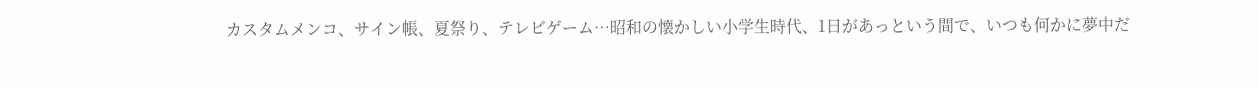カスタムメンコ、サイン帳、夏祭り、テレビゲーム…昭和の懐かしい小学生時代、1日があっという間で、いつも何かに夢中だ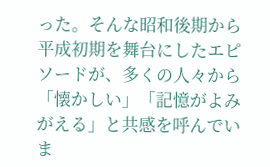った。そんな昭和後期から平成初期を舞台にしたエピソードが、多くの人々から「懐かしい」「記憶がよみがえる」と共感を呼んでいま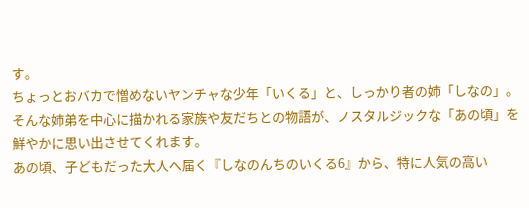す。
ちょっとおバカで憎めないヤンチャな少年「いくる」と、しっかり者の姉「しなの」。そんな姉弟を中心に描かれる家族や友だちとの物語が、ノスタルジックな「あの頃」を鮮やかに思い出させてくれます。
あの頃、子どもだった大人へ届く『しなのんちのいくる6』から、特に人気の高い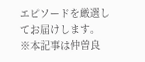エピソードを厳選してお届けします。
※本記事は仲曽良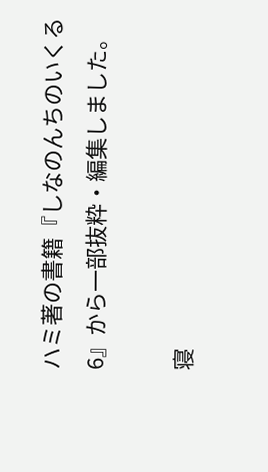ハミ著の書籍『しなのんちのいくる6』から一部抜粋・編集しました。

寝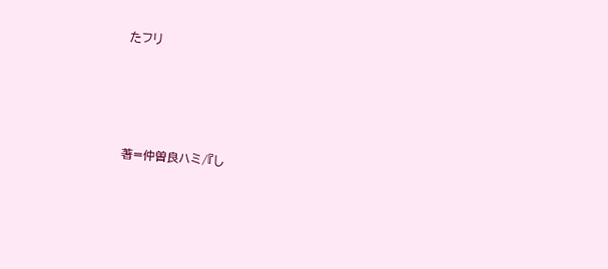たフリ




著=仲曽良ハミ/『し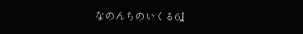なのんちのいくる6』